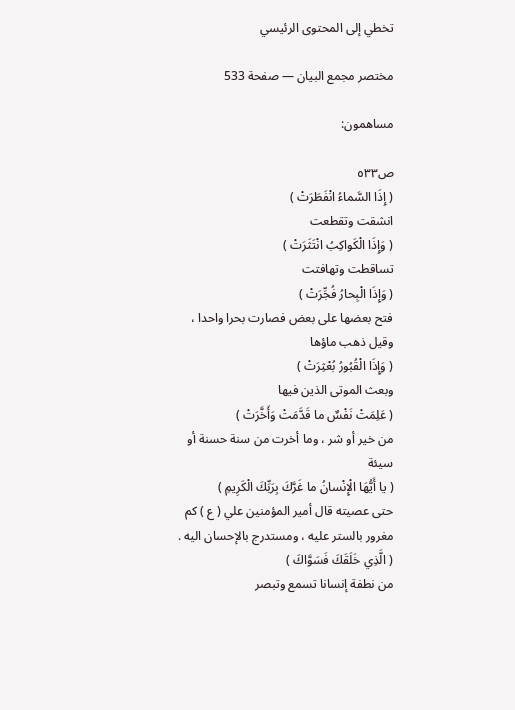تخطي إلى المحتوى الرئيسي

مختصر مجمع البيان — صفحة 533

مساهمون:

ص٥٣٣
( إِذَا السَّماءُ انْفَطَرَتْ )
انشقت وتقطعت
( وَإِذَا الْكَواكِبُ انْتَثَرَتْ )
تساقطت وتهافتت
( وَإِذَا الْبِحارُ فُجِّرَتْ )
فتح بعضها على بعض فصارت بحرا واحدا ، وقيل ذهب ماؤها
( وَإِذَا الْقُبُورُ بُعْثِرَتْ )
وبعث الموتى الذين فيها
( عَلِمَتْ نَفْسٌ ما قَدَّمَتْ وَأَخَّرَتْ )
من خير أو شر ، وما أخرت من سنة حسنة أو سيئة
( يا أَيُّهَا الْإِنْسانُ ما غَرَّكَ بِرَبِّكَ الْكَرِيمِ )
حتى عصيته قال أمير المؤمنين علي ( ع ) كم مغرور بالستر عليه ، ومستدرج بالإحسان اليه .
( الَّذِي خَلَقَكَ فَسَوَّاكَ )
من نطفة إنسانا تسمع وتبصر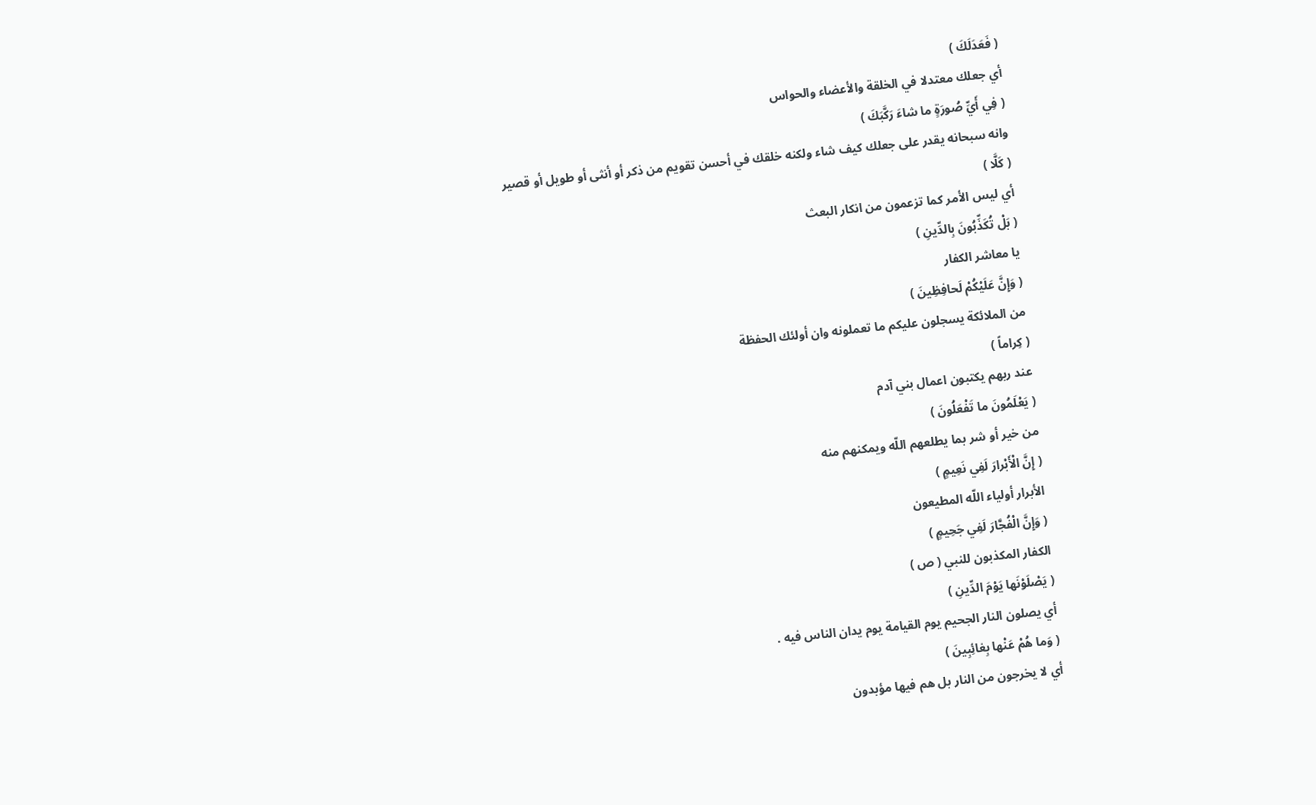( فَعَدَلَكَ )
أي جعلك معتدلا في الخلقة والأعضاء والحواس
( فِي أَيِّ صُورَةٍ ما شاءَ رَكَّبَكَ )
وانه سبحانه يقدر على جعلك كيف شاء ولكنه خلقك في أحسن تقويم من ذكر أو أنثى أو طويل أو قصير
( كَلَّا )
أي ليس الأمر كما تزعمون من انكار البعث
( بَلْ تُكَذِّبُونَ بِالدِّينِ )
يا معاشر الكفار
( وَإِنَّ عَلَيْكُمْ لَحافِظِينَ )
من الملائكة يسجلون عليكم ما تعملونه وان أولئك الحفظة
( كِراماً )
عند ربهم يكتبون اعمال بني آدم
( يَعْلَمُونَ ما تَفْعَلُونَ )
من خير أو شر بما يطلعهم اللّه ويمكنهم منه
( إِنَّ الْأَبْرارَ لَفِي نَعِيمٍ )
الأبرار أولياء اللّه المطيعون
( وَإِنَّ الْفُجَّارَ لَفِي جَحِيمٍ )
الكفار المكذبون للنبي ( ص )
( يَصْلَوْنَها يَوْمَ الدِّينِ )
أي يصلون النار الجحيم يوم القيامة يوم يدان الناس فيه .
( وَما هُمْ عَنْها بِغائِبِينَ )
أي لا يخرجون من النار بل هم فيها مؤبدون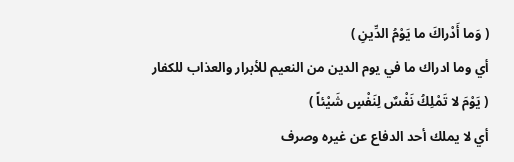( وَما أَدْراكَ ما يَوْمُ الدِّينِ )
أي وما ادراك ما في يوم الدين من النعيم للأبرار والعذاب للكفار
( يَوْمَ لا تَمْلِكُ نَفْسٌ لِنَفْسٍ شَيْئاً )
أي لا يملك أحد الدفاع عن غيره وصرف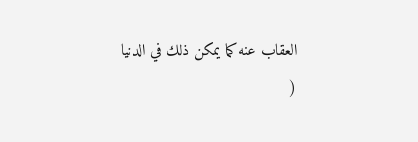العقاب عنه كما يمكن ذلك في الدنيا
(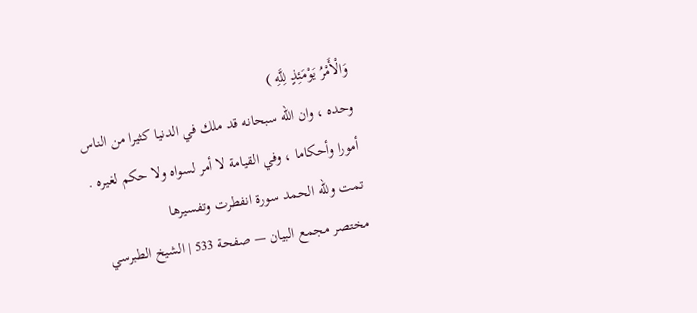وَالْأَمْرُ يَوْمَئِذٍ لِلَّهِ )
وحده ، وان اللّه سبحانه قد ملك في الدنيا كثيرا من الناس أمورا وأحكاما ، وفي القيامة لا أمر لسواه ولا حكم لغيره . تمت وللّه الحمد سورة انفطرت وتفسيرها
مختصر مجمع البيان — صفحة 533 | الشيخ الطبرسي